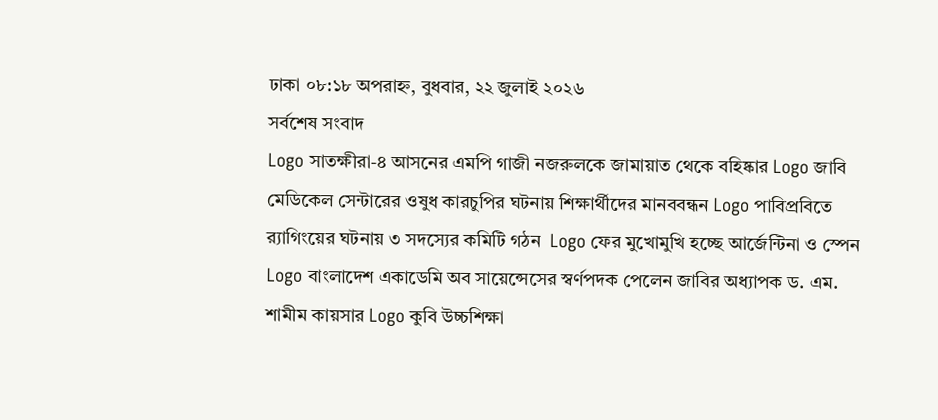ঢাকা ০৮:১৮ অপরাহ্ন, বুধবার, ২২ জুলাই ২০২৬
সর্বশেষ সংবাদ
Logo সাতক্ষীরা-৪ আসনের এমপি গাজী নজরুলকে জামায়াত থেকে বহিষ্কার Logo জাবি মেডিকেল সেন্টারের ওষুধ কারচুপির ঘটনায় শিক্ষার্থীদের মানববন্ধন Logo পাবিপ্রবিতে র‍্যাগিংয়ের ঘটনায় ৩ সদস্যের কমিটি গঠন  Logo ফের মুখোমুখি হচ্ছে আর্জেন্টিনা ও স্পেন Logo বাংলাদেশ একাডেমি অব সায়েন্সেসের স্বর্ণপদক পেলেন জাবির অধ্যাপক ড. এম. শামীম কায়সার Logo কুবি উচ্চশিক্ষা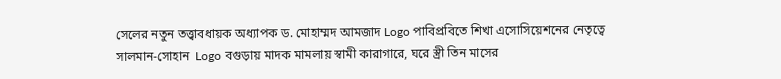সেলের নতুন তত্ত্বাবধায়ক অধ্যাপক ড. মোহাম্মদ আমজাদ Logo পাবিপ্রবিতে শিখা এসোসিয়েশনের নেতৃত্বে সালমান-সোহান  Logo বগুড়ায় মাদক মামলায় স্বামী কারাগারে, ঘরে স্ত্রী তিন মাসের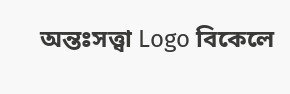অন্তঃসত্ত্বা Logo বিকেলে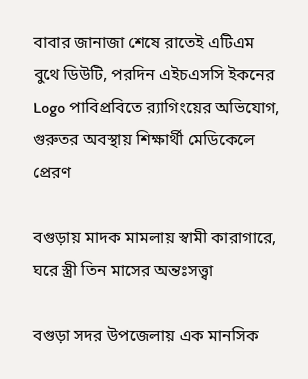বাবার জানাজা শেষে রাতেই এটিএম বুথে ডিউটি, পরদিন এইচএসসি ইকনের Logo পাবিপ্রবিতে র‍্যাগিংয়ের অভিযোগ, গুরুতর অবস্থায় শিক্ষার্থী মেডিকেলে প্রেরণ

বগুড়ায় মাদক মামলায় স্বামী কারাগারে, ঘরে স্ত্রী তিন মাসের অন্তঃসত্ত্বা

বগুড়া সদর উপজেলায় এক মানসিক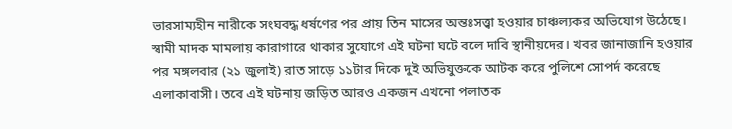ভারসাম্যহীন নারীকে সংঘবদ্ধ ধর্ষণের পর প্রায় তিন মাসের অন্তঃসত্ত্বা হওয়ার চাঞ্চল্যকর অভিযোগ উঠেছে। স্বামী মাদক মামলায় কারাগারে থাকার সুযোগে এই ঘটনা ঘটে বলে দাবি স্থানীয়দের। খবর জানাজানি হওয়ার পর মঙ্গলবার (২১ জুলাই) রাত সাড়ে ১১টার দিকে দুই অভিযুক্তকে আটক করে পুলিশে সোপর্দ করেছে এলাকাবাসী। তবে এই ঘটনায় জড়িত আরও একজন এখনো পলাতক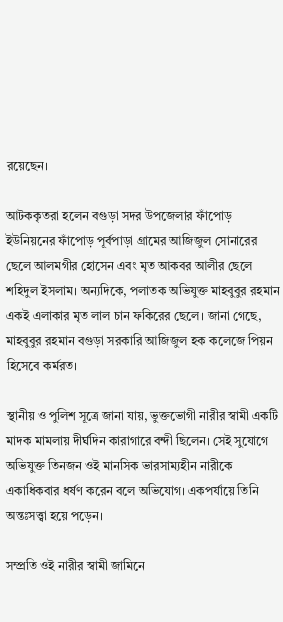রয়েছেন।

আটককৃতরা হলেন বগুড়া সদর উপজেলার ফাঁপোড় ইউনিয়নের ফাঁপোড় পূর্বপাড়া গ্রামের আজিজুল সোনারের ছেলে আলমগীর হোসেন এবং মৃত আকবর আলীর ছেলে শহিদুল ইসলাম। অন্যদিকে, পলাতক অভিযুক্ত মাহবুবুর রহমান একই এলাকার মৃত লাল চান ফকিরের ছেলে। জানা গেছে, মাহবুবুর রহমান বগুড়া সরকারি আজিজুল হক কলেজে পিয়ন হিসেবে কর্মরত।

স্থানীয় ও পুলিশ সূত্রে জানা যায়, ভুক্তভোগী নারীর স্বামী একটি মাদক মামলায় দীর্ঘদিন কারাগারে বন্দী ছিলেন। সেই সুযোগে অভিযুক্ত তিনজন ওই মানসিক ভারসাম্যহীন নারীকে একাধিকবার ধর্ষণ করেন বলে অভিযোগ। একপর্যায়ে তিনি অন্তঃসত্ত্বা হয়ে পড়েন।

সম্প্রতি ওই নারীর স্বামী জামিনে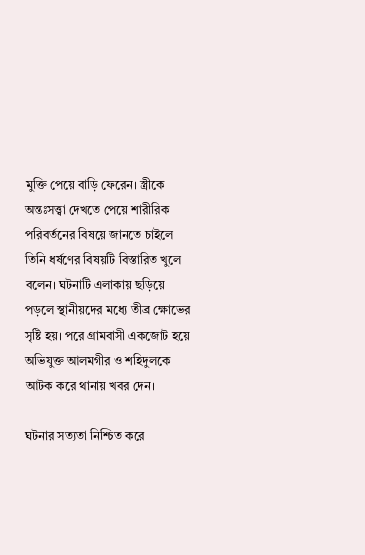মুক্তি পেয়ে বাড়ি ফেরেন। স্ত্রীকে অন্তঃসত্ত্বা দেখতে পেয়ে শারীরিক পরিবর্তনের বিষয়ে জানতে চাইলে তিনি ধর্ষণের বিষয়টি বিস্তারিত খুলে বলেন। ঘটনাটি এলাকায় ছড়িয়ে পড়লে স্থানীয়দের মধ্যে তীব্র ক্ষোভের সৃষ্টি হয়। পরে গ্রামবাসী একজোট হয়ে অভিযুক্ত আলমগীর ও শহিদুলকে আটক করে থানায় খবর দেন।

ঘটনার সত্যতা নিশ্চিত করে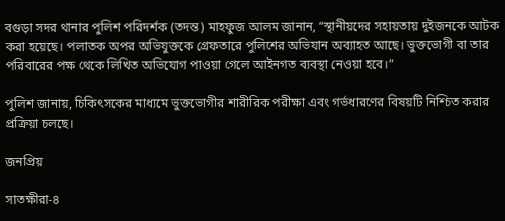বগুড়া সদর থানার পুলিশ পরিদর্শক (তদন্ত) মাহফুজ আলম জানান, “স্থানীয়দের সহায়তায় দুইজনকে আটক করা হয়েছে। পলাতক অপর অভিযুক্তকে গ্রেফতারে পুলিশের অভিযান অব্যাহত আছে। ভুক্তভোগী বা তার পরিবারের পক্ষ থেকে লিখিত অভিযোগ পাওয়া গেলে আইনগত ব্যবস্থা নেওয়া হবে।”

পুলিশ জানায়, চিকিৎসকের মাধ্যমে ভুক্তভোগীর শারীরিক পরীক্ষা এবং গর্ভধারণের বিষয়টি নিশ্চিত করার প্রক্রিয়া চলছে।

জনপ্রিয়

সাতক্ষীরা-৪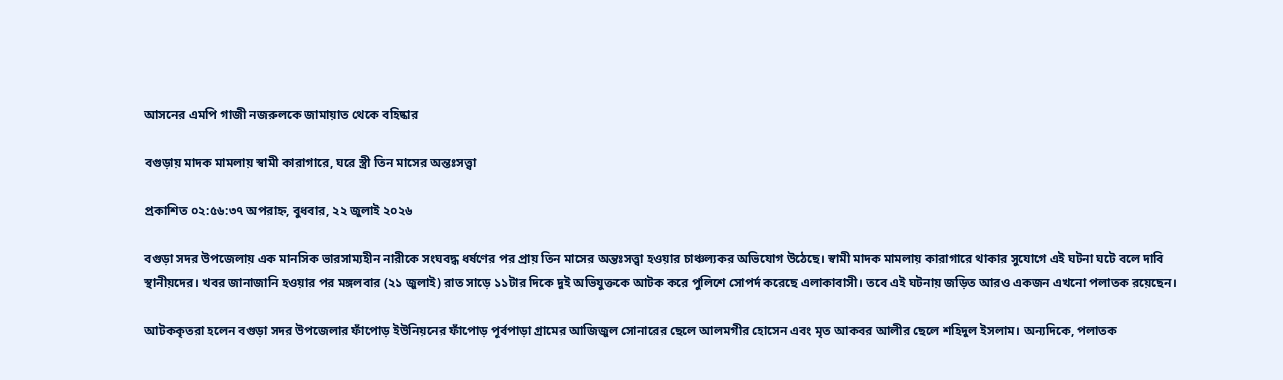আসনের এমপি গাজী নজরুলকে জামায়াত থেকে বহিষ্কার

বগুড়ায় মাদক মামলায় স্বামী কারাগারে, ঘরে স্ত্রী তিন মাসের অন্তঃসত্ত্বা

প্রকাশিত ০২:৫৬:৩৭ অপরাহ্ন, বুধবার, ২২ জুলাই ২০২৬

বগুড়া সদর উপজেলায় এক মানসিক ভারসাম্যহীন নারীকে সংঘবদ্ধ ধর্ষণের পর প্রায় তিন মাসের অন্তঃসত্ত্বা হওয়ার চাঞ্চল্যকর অভিযোগ উঠেছে। স্বামী মাদক মামলায় কারাগারে থাকার সুযোগে এই ঘটনা ঘটে বলে দাবি স্থানীয়দের। খবর জানাজানি হওয়ার পর মঙ্গলবার (২১ জুলাই) রাত সাড়ে ১১টার দিকে দুই অভিযুক্তকে আটক করে পুলিশে সোপর্দ করেছে এলাকাবাসী। তবে এই ঘটনায় জড়িত আরও একজন এখনো পলাতক রয়েছেন।

আটককৃতরা হলেন বগুড়া সদর উপজেলার ফাঁপোড় ইউনিয়নের ফাঁপোড় পূর্বপাড়া গ্রামের আজিজুল সোনারের ছেলে আলমগীর হোসেন এবং মৃত আকবর আলীর ছেলে শহিদুল ইসলাম। অন্যদিকে, পলাতক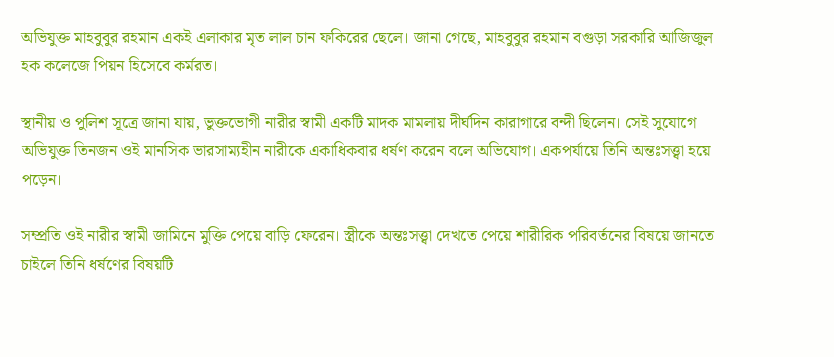অভিযুক্ত মাহবুবুর রহমান একই এলাকার মৃত লাল চান ফকিরের ছেলে। জানা গেছে, মাহবুবুর রহমান বগুড়া সরকারি আজিজুল হক কলেজে পিয়ন হিসেবে কর্মরত।

স্থানীয় ও পুলিশ সূত্রে জানা যায়, ভুক্তভোগী নারীর স্বামী একটি মাদক মামলায় দীর্ঘদিন কারাগারে বন্দী ছিলেন। সেই সুযোগে অভিযুক্ত তিনজন ওই মানসিক ভারসাম্যহীন নারীকে একাধিকবার ধর্ষণ করেন বলে অভিযোগ। একপর্যায়ে তিনি অন্তঃসত্ত্বা হয়ে পড়েন।

সম্প্রতি ওই নারীর স্বামী জামিনে মুক্তি পেয়ে বাড়ি ফেরেন। স্ত্রীকে অন্তঃসত্ত্বা দেখতে পেয়ে শারীরিক পরিবর্তনের বিষয়ে জানতে চাইলে তিনি ধর্ষণের বিষয়টি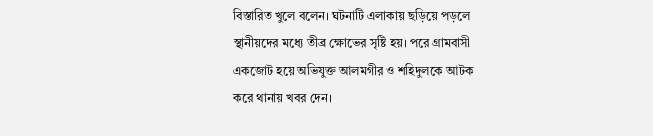বিস্তারিত খুলে বলেন। ঘটনাটি এলাকায় ছড়িয়ে পড়লে স্থানীয়দের মধ্যে তীব্র ক্ষোভের সৃষ্টি হয়। পরে গ্রামবাসী একজোট হয়ে অভিযুক্ত আলমগীর ও শহিদুলকে আটক করে থানায় খবর দেন।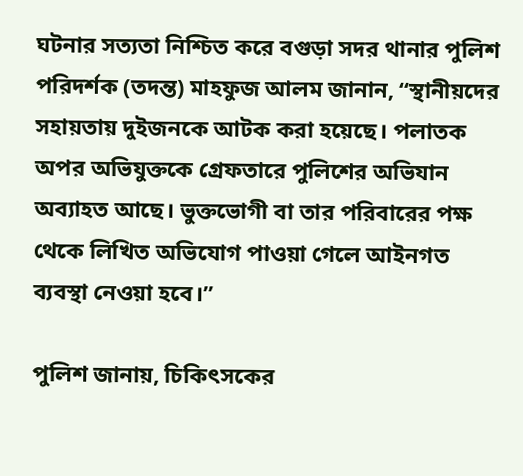ঘটনার সত্যতা নিশ্চিত করে বগুড়া সদর থানার পুলিশ পরিদর্শক (তদন্ত) মাহফুজ আলম জানান, “স্থানীয়দের সহায়তায় দুইজনকে আটক করা হয়েছে। পলাতক অপর অভিযুক্তকে গ্রেফতারে পুলিশের অভিযান অব্যাহত আছে। ভুক্তভোগী বা তার পরিবারের পক্ষ থেকে লিখিত অভিযোগ পাওয়া গেলে আইনগত ব্যবস্থা নেওয়া হবে।”

পুলিশ জানায়, চিকিৎসকের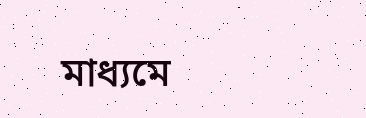মাধ্যমে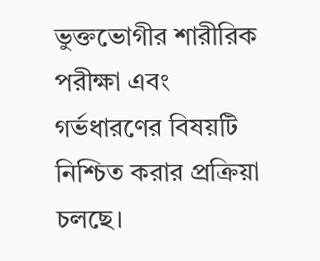ভুক্তভোগীর শারীরিক পরীক্ষা এবং গর্ভধারণের বিষয়টি নিশ্চিত করার প্রক্রিয়া চলছে।